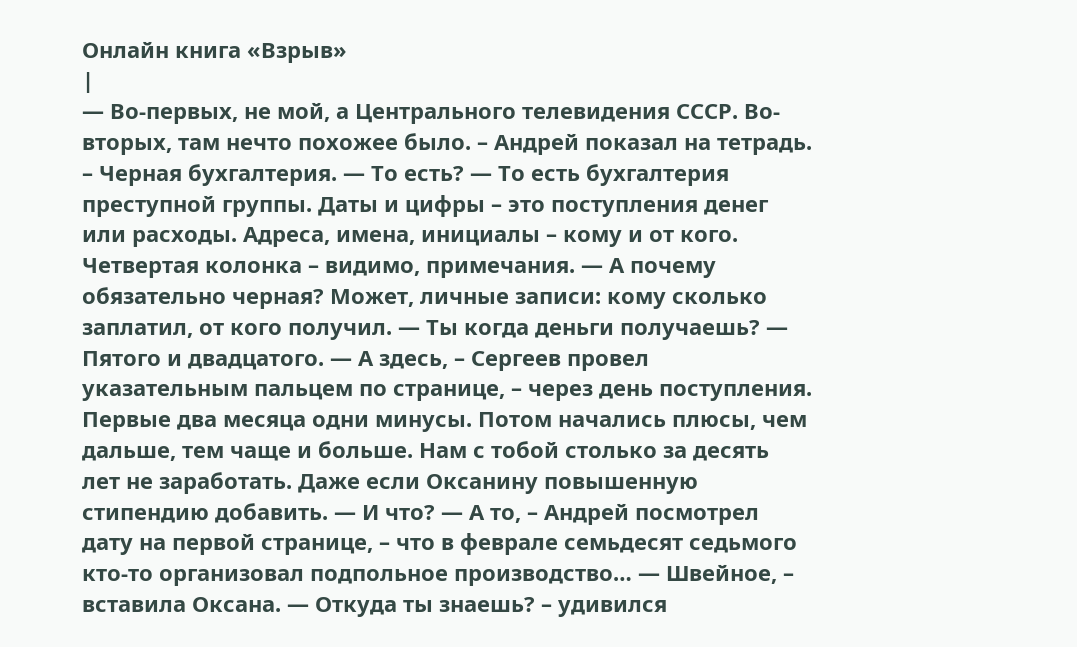Онлайн книга «Взрыв»
|
— Во-первых, не мой, а Центрального телевидения СССР. Во-вторых, там нечто похожее было. – Андрей показал на тетрадь. – Черная бухгалтерия. — То есть? — То есть бухгалтерия преступной группы. Даты и цифры – это поступления денег или расходы. Адреса, имена, инициалы – кому и от кого. Четвертая колонка – видимо, примечания. — А почему обязательно черная? Может, личные записи: кому сколько заплатил, от кого получил. — Ты когда деньги получаешь? — Пятого и двадцатого. — А здесь, – Сергеев провел указательным пальцем по странице, – через день поступления. Первые два месяца одни минусы. Потом начались плюсы, чем дальше, тем чаще и больше. Нам с тобой столько за десять лет не заработать. Даже если Оксанину повышенную стипендию добавить. — И что? — А то, – Андрей посмотрел дату на первой странице, – что в феврале семьдесят седьмого кто-то организовал подпольное производство… — Швейное, – вставила Оксана. — Откуда ты знаешь? – удивился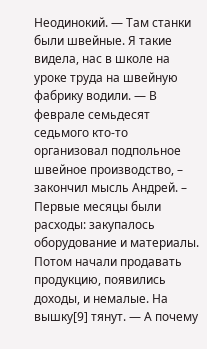Неодинокий. — Там станки были швейные. Я такие видела, нас в школе на уроке труда на швейную фабрику водили. — В феврале семьдесят седьмого кто-то организовал подпольное швейное производство, – закончил мысль Андрей. – Первые месяцы были расходы: закупалось оборудование и материалы. Потом начали продавать продукцию, появились доходы, и немалые. На вышку[9] тянут. — А почему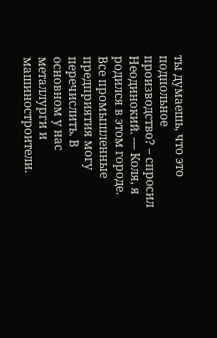ты думаешь, что это подпольное производство? – спросил Неодинокий. — Коля, я родился в этом городе. Все промышленные предприятия могу перечислить. В основном у нас металлурги и машиностроители.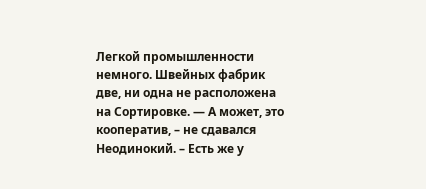Легкой промышленности немного. Швейных фабрик две, ни одна не расположена на Сортировке. — А может, это кооператив, – не сдавался Неодинокий. – Есть же у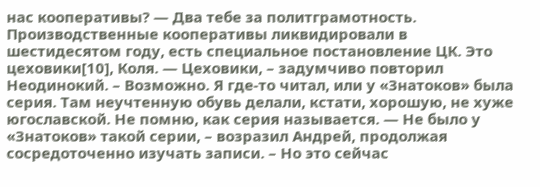нас кооперативы? — Два тебе за политграмотность. Производственные кооперативы ликвидировали в шестидесятом году, есть специальное постановление ЦК. Это цеховики[10], Коля. — Цеховики, – задумчиво повторил Неодинокий. – Возможно. Я где-то читал, или у «Знатоков» была серия. Там неучтенную обувь делали, кстати, хорошую, не хуже югославской. Не помню, как серия называется. — Не было у «Знатоков» такой серии, – возразил Андрей, продолжая сосредоточенно изучать записи. – Но это сейчас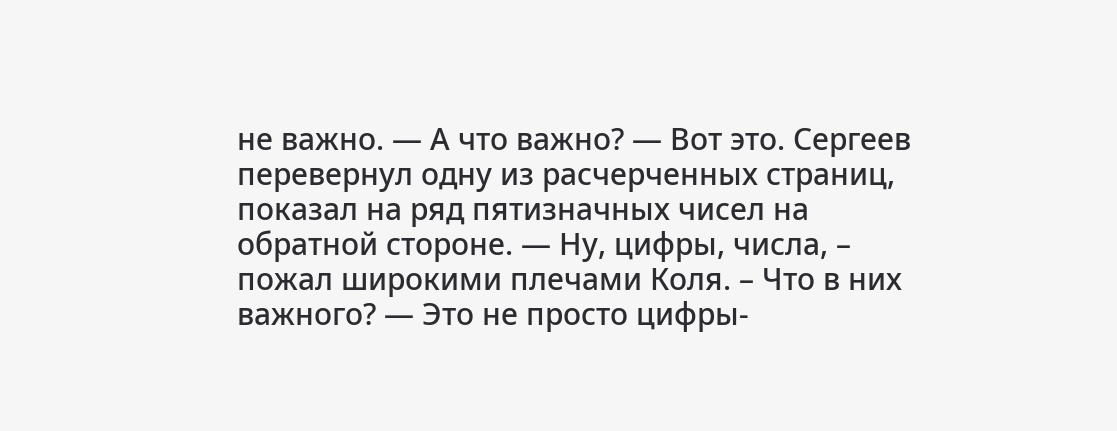не важно. — А что важно? — Вот это. Сергеев перевернул одну из расчерченных страниц, показал на ряд пятизначных чисел на обратной стороне. — Ну, цифры, числа, – пожал широкими плечами Коля. – Что в них важного? — Это не просто цифры-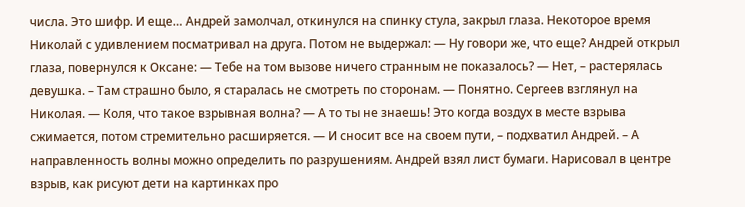числа. Это шифр. И еще… Андрей замолчал, откинулся на спинку стула, закрыл глаза. Некоторое время Николай с удивлением посматривал на друга. Потом не выдержал: — Ну говори же, что еще? Андрей открыл глаза, повернулся к Оксане: — Тебе на том вызове ничего странным не показалось? — Нет, – растерялась девушка. – Там страшно было, я старалась не смотреть по сторонам. — Понятно. Сергеев взглянул на Николая. — Коля, что такое взрывная волна? — А то ты не знаешь! Это когда воздух в месте взрыва сжимается, потом стремительно расширяется. — И сносит все на своем пути, – подхватил Андрей. – А направленность волны можно определить по разрушениям. Андрей взял лист бумаги. Нарисовал в центре взрыв, как рисуют дети на картинках про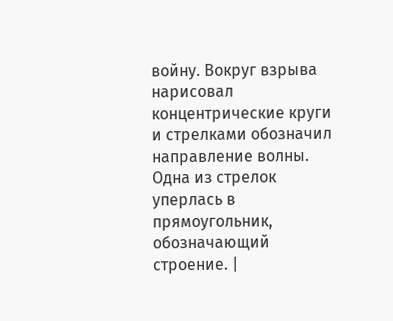войну. Вокруг взрыва нарисовал концентрические круги и стрелками обозначил направление волны. Одна из стрелок уперлась в прямоугольник, обозначающий строение. |